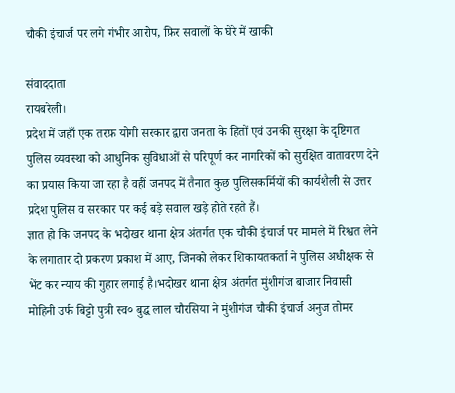चौकी इंचार्ज पर लगे गंभीर आरोप, फ़िर सवालों के घेरे में खाकी

संवाददाता
रायबरेली।
प्रदेश में जहाँ एक तरफ़ योगी सरकार द्वारा जनता के हितों एवं उनकी सुरक्षा के दृष्टिगत पुलिस व्यवस्था को आधुनिक सुविधाओं से परिपूर्ण कर नागरिकों को सुरक्षित वातावरण देने का प्रयास किया जा रहा है वहीं जनपद में तैनात कुछ पुलिसकर्मियों की कार्यशैली से उत्तर प्रदेश पुलिस व सरकार पर कई बड़े सवाल खड़े होते रहते हैं।
ज्ञात हो कि जनपद के भदोखर थाना क्षेत्र अंतर्गत एक चौकी इंचार्ज पर मामले में रिश्वत लेने के लगातार दो प्रकरण प्रकाश में आए, जिनको लेकर शिकायतकर्ता ने पुलिस अधीक्षक से भेंट कर न्याय की गुहार लगाई है।भदोखर थाना क्षेत्र अंतर्गत मुंशीगंज बाजार निवासी मोहिनी उर्फ बिट्टो पुत्री स्व० बुद्ध लाल चौरसिया ने मुंशीगंज चौकी इंचार्ज अनुज तोमर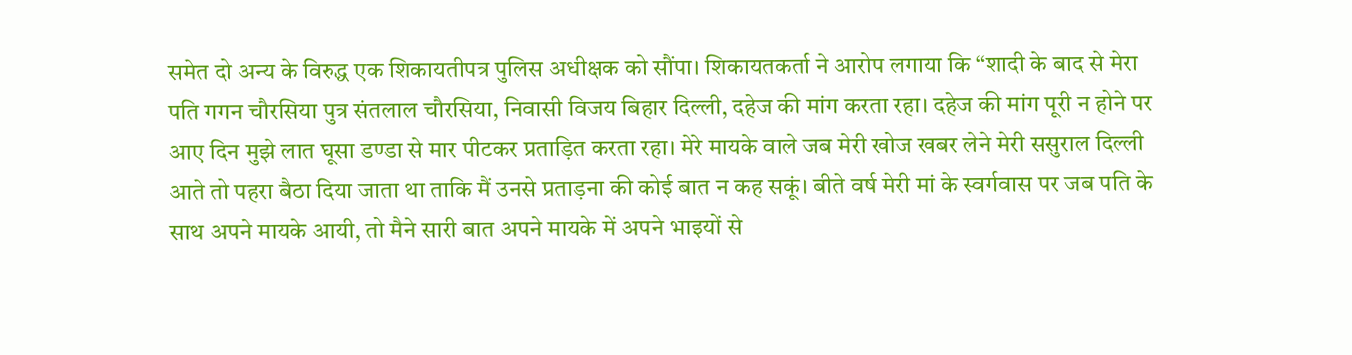समेत दो अन्य के विरुद्ध एक शिकायतीपत्र पुलिस अधीक्षक को सौंपा। शिकायतकर्ता ने आरोप लगाया कि “शादी के बाद से मेरा पति गगन चौरसिया पुत्र संतलाल चौरसिया, निवासी विजय बिहार दिल्ली, दहेज की मांग करता रहा। दहेज की मांग पूरी न होने पर आए दिन मुझे लात घूसा डण्डा से मार पीटकर प्रताड़ित करता रहा। मेरे मायके वाले जब मेरी खोज खबर लेने मेरी ससुराल दिल्ली आते तो पहरा बैठा दिया जाता था ताकि मैं उनसे प्रताड़ना की कोई बात न कह सकूं। बीते वर्ष मेरी मां के स्वर्गवास पर जब पति के साथ अपने मायके आयी, तो मैने सारी बात अपने मायके में अपने भाइयों से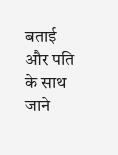बताई और पति के साथ जाने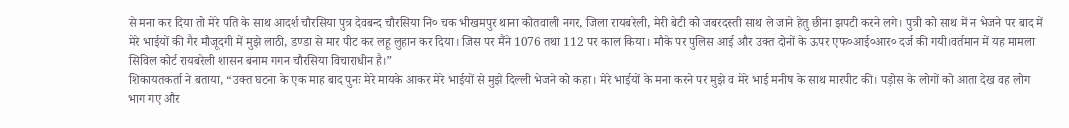से मना कर दिया तो मेरे पति के साथ आदर्श चौरसिया पुत्र देवबन्द चौरसिया नि० चक भीखमपुर थाना कोतवाली नगर, जिला रायबरेली, मेरी बेटी को जबरदस्ती साथ ले जाने हेतु छीना झपटी करने लगे। पुत्री को साथ में न भेजने पर बाद में मेरे भाईयों की गैर मौजूदगी में मुझे लाठी, डण्डा से मार पीट कर लहू लुहान कर दिया। जिस पर मैंने 1076 तथा 112 पर काल किया। मौके पर पुलिस आई और उक्त दोनों के ऊपर एफ०आई०आर० दर्ज की गयी।वर्तमान में यह मामला सिविल कोर्ट रायबरेली शासन बनाम गगन चौरसिया विचाराधीन है।”
शिकायतकर्ता ने बताया, “उक्त घटना के एक माह बाद पुनः मेरे मायके आकर मेरे भाईयों से मुझे दिल्ली भेजने को कहा। मेरे भाईयों के मना करने पर मुझे व मेरे भाई मनीष के साथ मारपीट की। पड़ोस के लोगों को आता देख वह लोग भाग गए और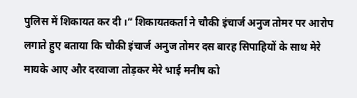पुलिस में शिकायत कर दी।” शिकायतकर्ता ने चौकी इंचार्ज अनुज तोमर पर आरोप लगाते हुए बताया कि चौकी इंचार्ज अनुज तोमर दस बारह सिपाहियों के साथ मेरे मायके आए और दरवाजा तोड़कर मेरे भाई मनीष को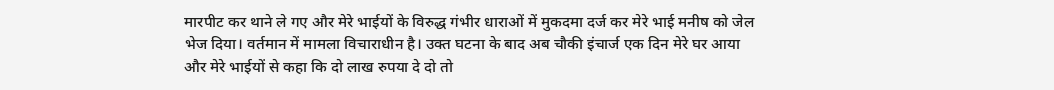मारपीट कर थाने ले गए और मेरे भाईयों के विरुद्ध गंभीर धाराओं में मुकदमा दर्ज कर मेरे भाई मनीष को जेल भेज दिया। वर्तमान में मामला विचाराधीन है। उक्त घटना के बाद अब चौकी इंचार्ज एक दिन मेरे घर आया और मेरे भाईयों से कहा कि दो लाख रुपया दे दो तो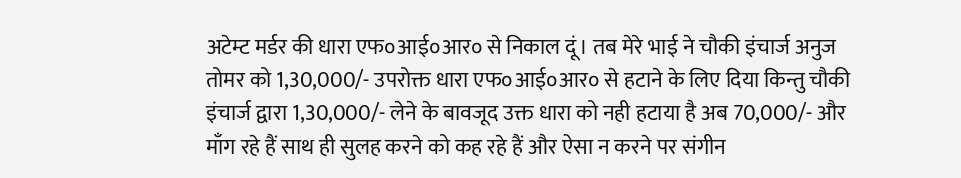अटेम्ट मर्डर की धारा एफ०आई०आर० से निकाल दूं। तब मेरे भाई ने चौकी इंचार्ज अनुज तोमर को 1,30,000/- उपरोक्त धारा एफ०आई०आर० से हटाने के लिए दिया किन्तु चौकी इंचार्ज द्वारा 1,30,000/- लेने के बावजूद उक्त धारा को नही हटाया है अब 70,000/- और माँग रहे हैं साथ ही सुलह करने को कह रहे हैं और ऐसा न करने पर संगीन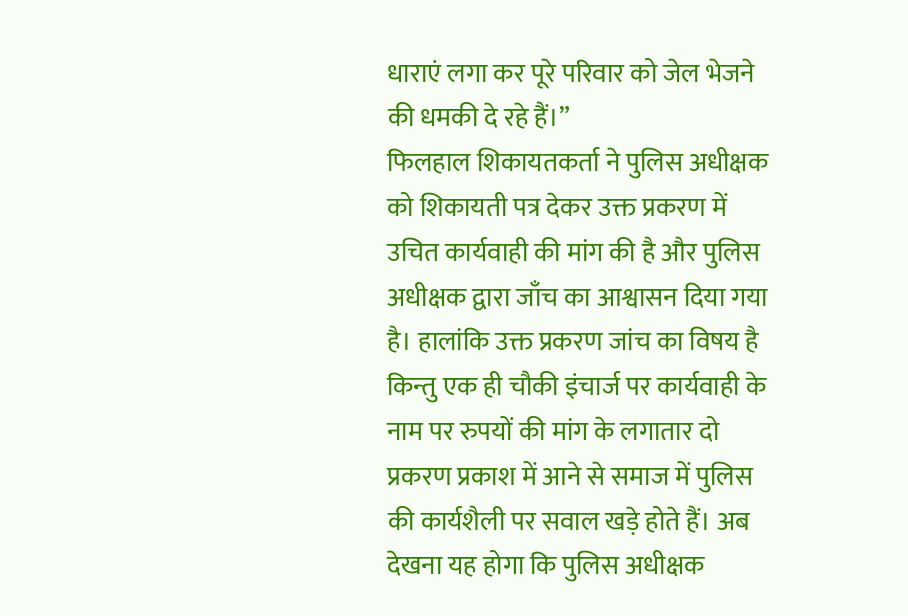धाराएं लगा कर पूरे परिवार को जेल भेजने की धमकी दे रहे हैं।”
फिलहाल शिकायतकर्ता ने पुलिस अधीक्षक को शिकायती पत्र देकर उक्त प्रकरण में उचित कार्यवाही की मांग की है और पुलिस अधीक्षक द्वारा जाँच का आश्वासन दिया गया है। हालांकि उक्त प्रकरण जांच का विषय है किन्तु एक ही चौकी इंचार्ज पर कार्यवाही के नाम पर रुपयों की मांग के लगातार दो प्रकरण प्रकाश में आने से समाज में पुलिस की कार्यशैली पर सवाल खड़े होते हैं। अब देखना यह होगा कि पुलिस अधीक्षक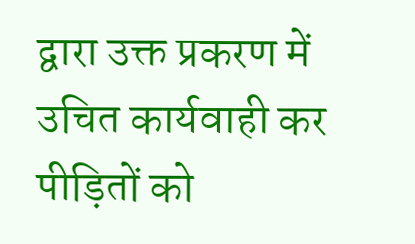द्वारा उक्त प्रकरण में उचित कार्यवाही कर पीड़ितों को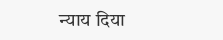न्याय दिया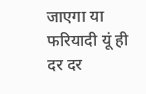जाएगा या फरियादी यूं ही दर दर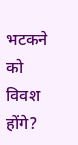भटकने को विवश होंगे?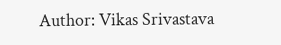Author: Vikas Srivastava